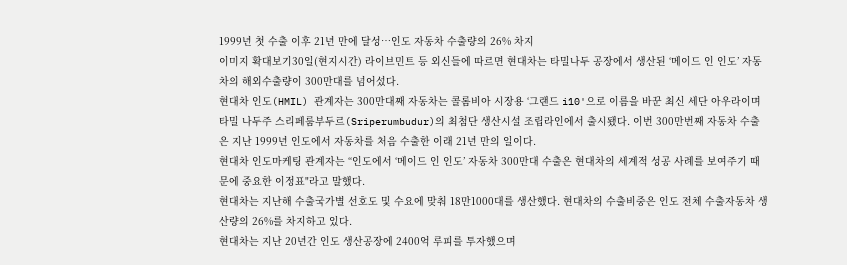1999년 첫 수출 이후 21년 만에 달성…인도 자동차 수출량의 26% 차지
이미지 확대보기30일(현지시간) 라이브민트 등 외신들에 따르면 현대차는 타밀나두 공장에서 생산된 ‘메이드 인 인도’ 자동차의 해외수출량이 300만대를 넘어섰다.
현대차 인도(HMIL) 관계자는 300만대째 자동차는 콜롬비아 시장용 ‘그랜드 i10'으로 이름을 바꾼 최신 세단 아우라이며 타밀 나두주 스리페룸부두르(Sriperumbudur)의 최첨단 생산시설 조립라인에서 출시됐다. 이번 300만번째 자동차 수출은 지난 1999년 인도에서 자동차를 처음 수출한 이래 21년 만의 일이다.
현대차 인도마케팅 관계자는 “인도에서 ‘메이드 인 인도’ 자동차 300만대 수출은 현대차의 세계적 성공 사례를 보여주기 때문에 중요한 이정표"라고 말했다.
현대차는 지난해 수출국가별 선호도 및 수요에 맞춰 18만1000대를 생산했다. 현대차의 수출비중은 인도 전체 수출자동차 생산량의 26%를 차지하고 있다.
현대차는 지난 20년간 인도 생산공장에 2400억 루피를 투자했으며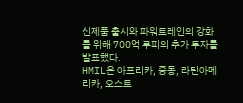신제품 출시와 파워트레인의 강화를 위해 700억 루피의 추가 투자를 발표했다.
HMIL은 아프리카, 중동, 라틴아메리카, 오스트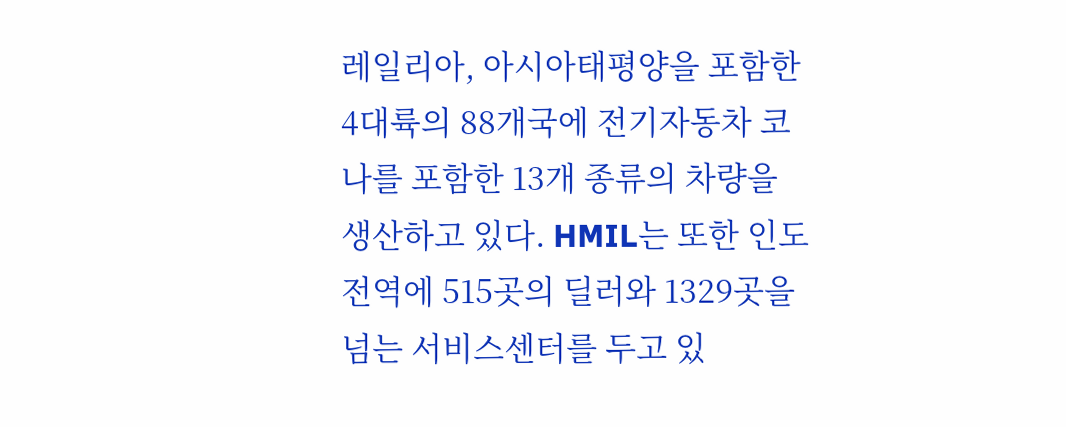레일리아, 아시아태평양을 포함한 4대륙의 88개국에 전기자동차 코나를 포함한 13개 종류의 차량을 생산하고 있다. HMIL는 또한 인도 전역에 515곳의 딜러와 1329곳을 넘는 서비스센터를 두고 있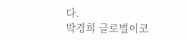다.
박경희 글로벌이코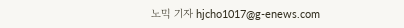노믹 기자 hjcho1017@g-enews.com